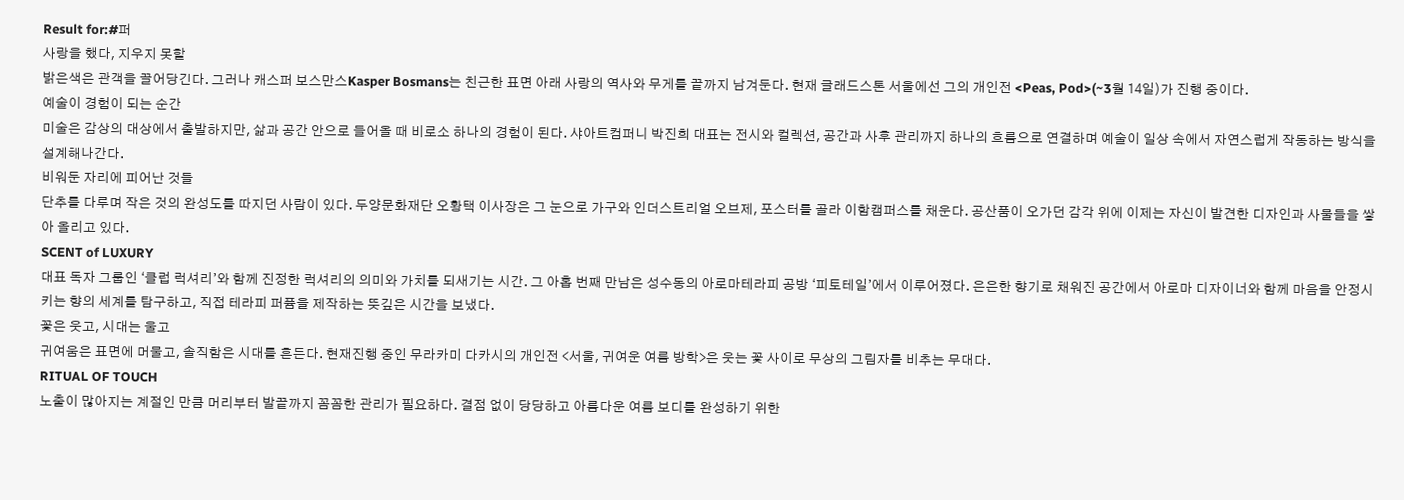Result for:#퍼
사랑을 했다, 지우지 못할
밝은색은 관객을 끌어당긴다. 그러나 캐스퍼 보스만스Kasper Bosmans는 친근한 표면 아래 사랑의 역사와 무게를 끝까지 남겨둔다. 현재 글래드스톤 서울에선 그의 개인전 <Peas, Pod>(~3월 14일)가 진행 중이다.
예술이 경험이 되는 순간
미술은 감상의 대상에서 출발하지만, 삶과 공간 안으로 들어올 때 비로소 하나의 경험이 된다. 샤아트컴퍼니 박진희 대표는 전시와 컬렉션, 공간과 사후 관리까지 하나의 흐름으로 연결하며 예술이 일상 속에서 자연스럽게 작동하는 방식을 설계해나간다.
비워둔 자리에 피어난 것들
단추를 다루며 작은 것의 완성도를 따지던 사람이 있다. 두양문화재단 오황택 이사장은 그 눈으로 가구와 인더스트리얼 오브제, 포스터를 골라 이함캠퍼스를 채운다. 공산품이 오가던 감각 위에 이제는 자신이 발견한 디자인과 사물들을 쌓아 올리고 있다.
SCENT of LUXURY
대표 독자 그룹인 ‘클럽 럭셔리’와 함께 진정한 럭셔리의 의미와 가치를 되새기는 시간. 그 아홉 번째 만남은 성수동의 아로마테라피 공방 ‘피토테일’에서 이루어졌다. 은은한 향기로 채워진 공간에서 아로마 디자이너와 함께 마음을 안정시키는 향의 세계를 탐구하고, 직접 테라피 퍼퓸을 제작하는 뜻깊은 시간을 보냈다.
꽃은 웃고, 시대는 울고
귀여움은 표면에 머물고, 솔직함은 시대를 흔든다. 현재진행 중인 무라카미 다카시의 개인전 <서울, 귀여운 여름 방학>은 웃는 꽃 사이로 무상의 그림자를 비추는 무대다.
RITUAL OF TOUCH
노출이 많아지는 계절인 만큼 머리부터 발끝까지 꼼꼼한 관리가 필요하다. 결점 없이 당당하고 아름다운 여름 보디를 완성하기 위한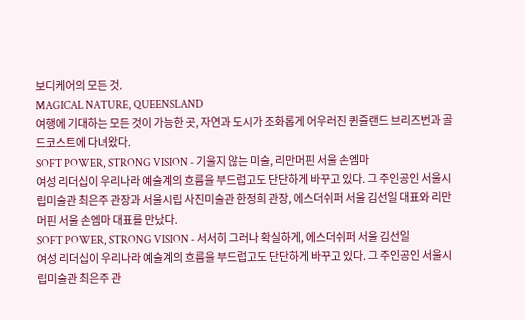보디케어의 모든 것.
MAGICAL NATURE, QUEENSLAND
여행에 기대하는 모든 것이 가능한 곳, 자연과 도시가 조화롭게 어우러진 퀸즐랜드 브리즈번과 골드코스트에 다녀왔다.
SOFT POWER, STRONG VISION - 기울지 않는 미술, 리만머핀 서울 손엠마
여성 리더십이 우리나라 예술계의 흐름을 부드럽고도 단단하게 바꾸고 있다. 그 주인공인 서울시립미술관 최은주 관장과 서울시립 사진미술관 한정희 관장, 에스더쉬퍼 서울 김선일 대표와 리만머핀 서울 손엠마 대표를 만났다.
SOFT POWER, STRONG VISION - 서서히 그러나 확실하게, 에스더쉬퍼 서울 김선일
여성 리더십이 우리나라 예술계의 흐름을 부드럽고도 단단하게 바꾸고 있다. 그 주인공인 서울시립미술관 최은주 관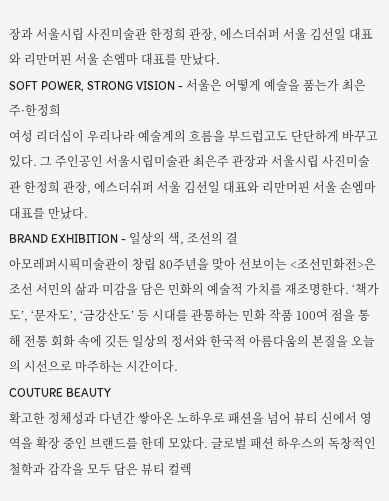장과 서울시립 사진미술관 한정희 관장, 에스더쉬퍼 서울 김선일 대표와 리만머핀 서울 손엠마 대표를 만났다.
SOFT POWER, STRONG VISION - 서울은 어떻게 예술을 품는가 최은주·한정희
여성 리더십이 우리나라 예술계의 흐름을 부드럽고도 단단하게 바꾸고 있다. 그 주인공인 서울시립미술관 최은주 관장과 서울시립 사진미술관 한정희 관장, 에스더쉬퍼 서울 김선일 대표와 리만머핀 서울 손엠마 대표를 만났다.
BRAND EXHIBITION - 일상의 색, 조선의 결
아모레퍼시픽미술관이 창립 80주년을 맞아 선보이는 <조선민화전>은 조선 서민의 삶과 미감을 담은 민화의 예술적 가치를 재조명한다. ‘책가도’, ‘문자도’, ‘금강산도’ 등 시대를 관통하는 민화 작품 100여 점을 통해 전통 회화 속에 깃든 일상의 정서와 한국적 아름다움의 본질을 오늘의 시선으로 마주하는 시간이다.
COUTURE BEAUTY
확고한 정체성과 다년간 쌓아온 노하우로 패션을 넘어 뷰티 신에서 영역을 확장 중인 브랜드를 한데 모았다. 글로벌 패션 하우스의 독창적인 철학과 감각을 모두 담은 뷰티 컬렉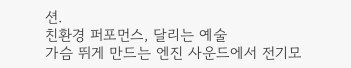션.
친환경 퍼포먼스, 달리는 예술
가슴 뛰게 만드는 엔진 사운드에서 전기모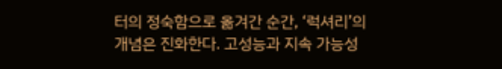터의 정숙함으로 옮겨간 순간, ‘럭셔리’의 개념은 진화한다. 고성능과 지속 가능성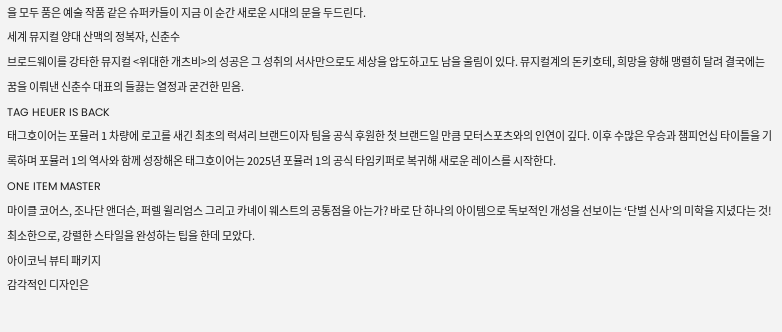을 모두 품은 예술 작품 같은 슈퍼카들이 지금 이 순간 새로운 시대의 문을 두드린다.
세계 뮤지컬 양대 산맥의 정복자, 신춘수
브로드웨이를 강타한 뮤지컬 <위대한 개츠비>의 성공은 그 성취의 서사만으로도 세상을 압도하고도 남을 울림이 있다. 뮤지컬계의 돈키호테, 희망을 향해 맹렬히 달려 결국에는 꿈을 이뤄낸 신춘수 대표의 들끓는 열정과 굳건한 믿음.
TAG HEUER IS BACK
태그호이어는 포뮬러 1 차량에 로고를 새긴 최초의 럭셔리 브랜드이자 팀을 공식 후원한 첫 브랜드일 만큼 모터스포츠와의 인연이 깊다. 이후 수많은 우승과 챔피언십 타이틀을 기록하며 포뮬러 1의 역사와 함께 성장해온 태그호이어는 2025년 포뮬러 1의 공식 타임키퍼로 복귀해 새로운 레이스를 시작한다.
ONE ITEM MASTER
마이클 코어스, 조나단 앤더슨, 퍼렐 윌리엄스 그리고 카녜이 웨스트의 공통점을 아는가? 바로 단 하나의 아이템으로 독보적인 개성을 선보이는 ‘단벌 신사’의 미학을 지녔다는 것! 최소한으로, 강렬한 스타일을 완성하는 팁을 한데 모았다.
아이코닉 뷰티 패키지
감각적인 디자인은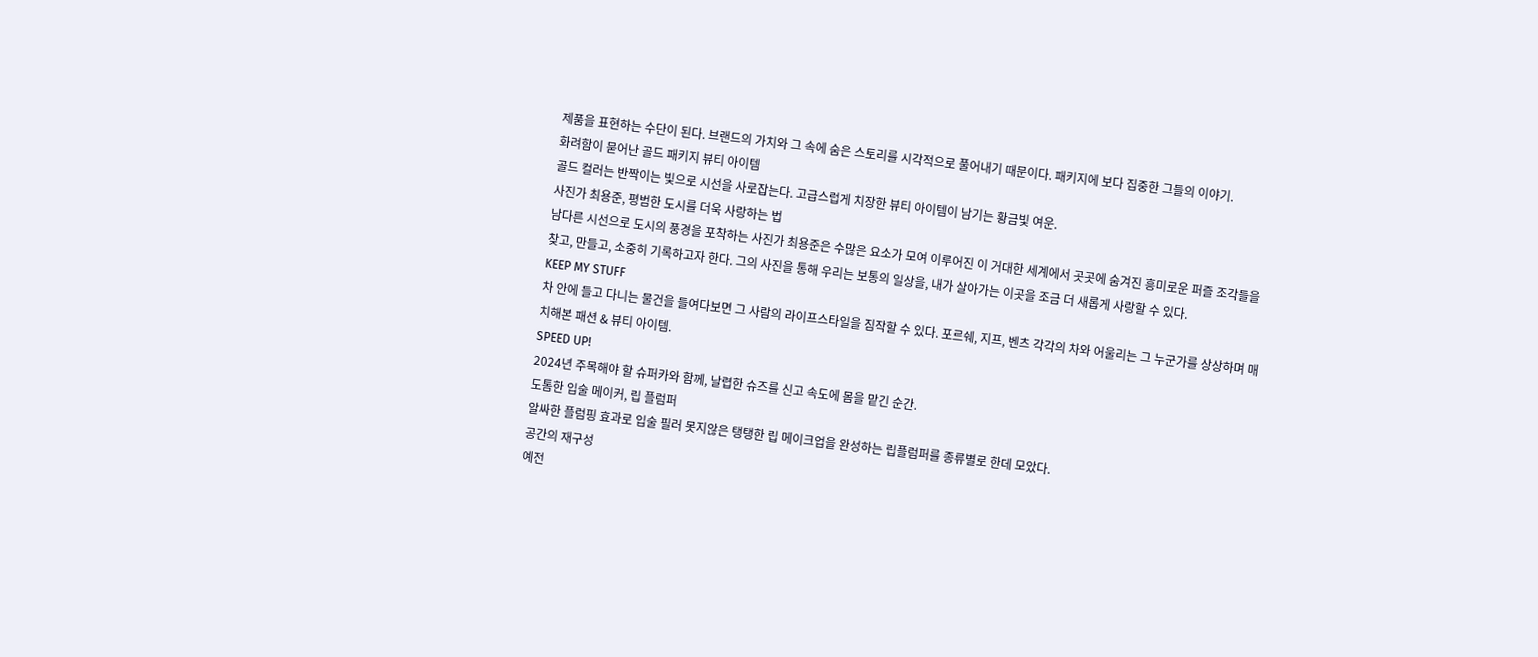제품을 표현하는 수단이 된다. 브랜드의 가치와 그 속에 숨은 스토리를 시각적으로 풀어내기 때문이다. 패키지에 보다 집중한 그들의 이야기.
화려함이 묻어난 골드 패키지 뷰티 아이템
골드 컬러는 반짝이는 빛으로 시선을 사로잡는다. 고급스럽게 치장한 뷰티 아이템이 남기는 황금빛 여운.
사진가 최용준, 평범한 도시를 더욱 사랑하는 법
남다른 시선으로 도시의 풍경을 포착하는 사진가 최용준은 수많은 요소가 모여 이루어진 이 거대한 세계에서 곳곳에 숨겨진 흥미로운 퍼즐 조각들을 찾고, 만들고, 소중히 기록하고자 한다. 그의 사진을 통해 우리는 보통의 일상을, 내가 살아가는 이곳을 조금 더 새롭게 사랑할 수 있다.
KEEP MY STUFF
차 안에 들고 다니는 물건을 들여다보면 그 사람의 라이프스타일을 짐작할 수 있다. 포르쉐, 지프, 벤츠 각각의 차와 어울리는 그 누군가를 상상하며 매치해본 패션 & 뷰티 아이템.
SPEED UP!
2024년 주목해야 할 슈퍼카와 함께, 날렵한 슈즈를 신고 속도에 몸을 맡긴 순간.
도톰한 입술 메이커, 립 플럼퍼
알싸한 플럼핑 효과로 입술 필러 못지않은 탱탱한 립 메이크업을 완성하는 립플럼퍼를 종류별로 한데 모았다.
공간의 재구성
예전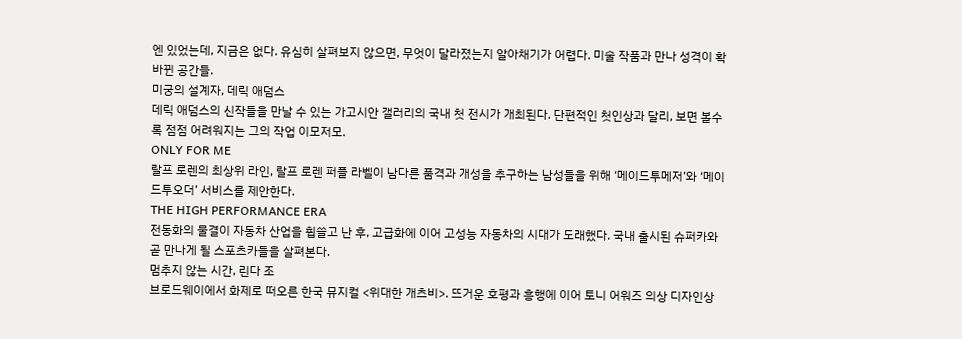엔 있었는데, 지금은 없다. 유심히 살펴보지 않으면, 무엇이 달라졌는지 알아채기가 어렵다. 미술 작품과 만나 성격이 확 바뀐 공간들.
미궁의 설계자, 데릭 애덤스
데릭 애덤스의 신작들을 만날 수 있는 가고시안 갤러리의 국내 첫 전시가 개최된다. 단편적인 첫인상과 달리, 보면 볼수록 점점 어려워지는 그의 작업 이모저모.
ONLY FOR ME
랄프 로렌의 최상위 라인, 랄프 로렌 퍼플 라벨이 남다른 품격과 개성을 추구하는 남성들을 위해 ‘메이드투메저’와 ‘메이드투오더’ 서비스를 제안한다.
THE HIGH PERFORMANCE ERA
전동화의 물결이 자동차 산업을 휩쓸고 난 후, 고급화에 이어 고성능 자동차의 시대가 도래했다. 국내 출시된 슈퍼카와 곧 만나게 될 스포츠카들을 살펴본다.
멈추지 않는 시간, 린다 조
브로드웨이에서 화제로 떠오른 한국 뮤지컬 <위대한 개츠비>. 뜨거운 호평과 흥행에 이어 토니 어워즈 의상 디자인상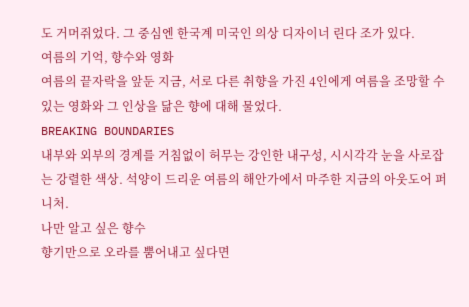도 거머쥐었다. 그 중심엔 한국계 미국인 의상 디자이너 린다 조가 있다.
여름의 기억, 향수와 영화
여름의 끝자락을 앞둔 지금, 서로 다른 취향을 가진 4인에게 여름을 조망할 수 있는 영화와 그 인상을 닮은 향에 대해 물었다.
BREAKING BOUNDARIES
내부와 외부의 경계를 거침없이 허무는 강인한 내구성, 시시각각 눈을 사로잡는 강렬한 색상. 석양이 드리운 여름의 해안가에서 마주한 지금의 아웃도어 퍼니처.
나만 알고 싶은 향수
향기만으로 오라를 뿜어내고 싶다면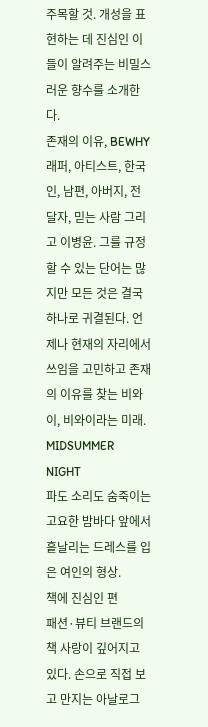주목할 것. 개성을 표현하는 데 진심인 이들이 알려주는 비밀스러운 향수를 소개한다.
존재의 이유, BEWHY
래퍼, 아티스트, 한국인, 남편, 아버지, 전달자, 믿는 사람 그리고 이병윤. 그를 규정할 수 있는 단어는 많지만 모든 것은 결국 하나로 귀결된다. 언제나 현재의 자리에서 쓰임을 고민하고 존재의 이유를 찾는 비와이, 비와이라는 미래.
MIDSUMMER NIGHT
파도 소리도 숨죽이는 고요한 밤바다 앞에서흩날리는 드레스를 입은 여인의 형상.
책에 진심인 편
패션·뷰티 브랜드의 책 사랑이 깊어지고 있다. 손으로 직접 보고 만지는 아날로그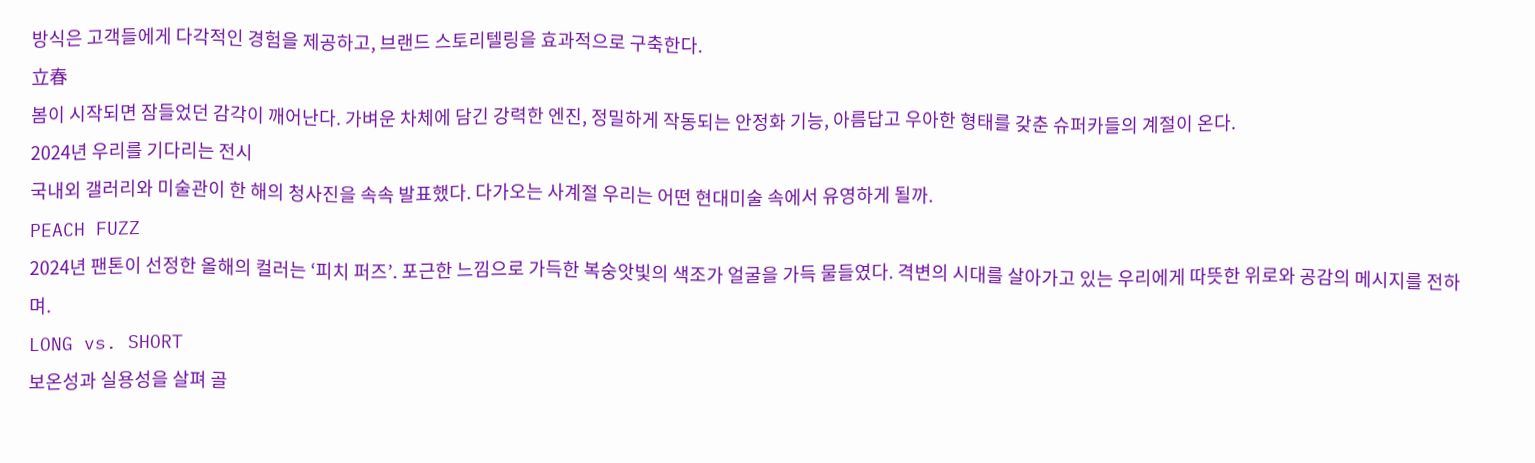방식은 고객들에게 다각적인 경험을 제공하고, 브랜드 스토리텔링을 효과적으로 구축한다.
立春
봄이 시작되면 잠들었던 감각이 깨어난다. 가벼운 차체에 담긴 강력한 엔진, 정밀하게 작동되는 안정화 기능, 아름답고 우아한 형태를 갖춘 슈퍼카들의 계절이 온다.
2024년 우리를 기다리는 전시
국내외 갤러리와 미술관이 한 해의 청사진을 속속 발표했다. 다가오는 사계절 우리는 어떤 현대미술 속에서 유영하게 될까.
PEACH FUZZ
2024년 팬톤이 선정한 올해의 컬러는 ‘피치 퍼즈’. 포근한 느낌으로 가득한 복숭앗빛의 색조가 얼굴을 가득 물들였다. 격변의 시대를 살아가고 있는 우리에게 따뜻한 위로와 공감의 메시지를 전하며.
LONG vs. SHORT
보온성과 실용성을 살펴 골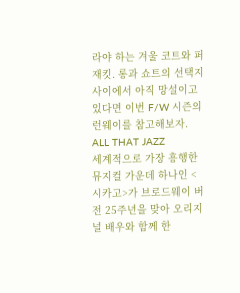라야 하는 겨울 코트와 퍼 재킷. 롱과 쇼트의 선택지 사이에서 아직 망설이고 있다면 이번 F/W 시즌의 런웨이를 참고해보자.
ALL THAT JAZZ
세계적으로 가장 흥행한 뮤지컬 가운데 하나인 <시카고>가 브로드웨이 버전 25주년을 맞아 오리지널 배우와 함께 한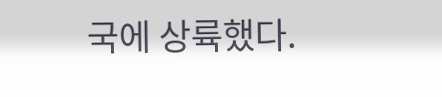국에 상륙했다.